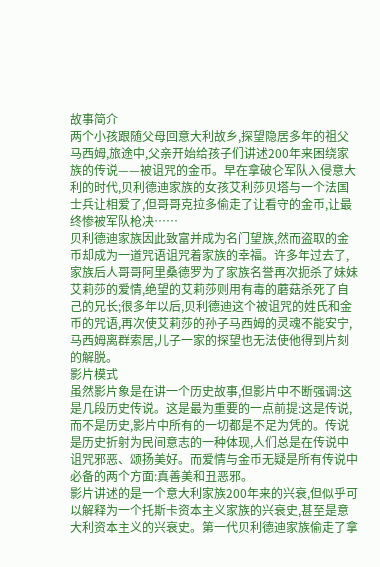故事简介
两个小孩跟随父母回意大利故乡,探望隐居多年的祖父马西姆,旅途中,父亲开始给孩子们讲述200年来困绕家族的传说——被诅咒的金币。早在拿破仑军队入侵意大利的时代,贝利德迪家族的女孩艾利莎贝塔与一个法国士兵让相爱了,但哥哥克拉多偷走了让看守的金币,让最终惨被军队枪决……
贝利德迪家族因此致富并成为名门望族,然而盗取的金币却成为一道咒语诅咒着家族的幸福。许多年过去了,家族后人哥哥阿里桑德罗为了家族名誉再次扼杀了妹妹艾莉莎的爱情,绝望的艾莉莎则用有毒的蘑菇杀死了自己的兄长;很多年以后,贝利德迪这个被诅咒的姓氏和金币的咒语,再次使艾莉莎的孙子马西姆的灵魂不能安宁,马西姆离群索居,儿子一家的探望也无法使他得到片刻的解脱。
影片模式
虽然影片象是在讲一个历史故事,但影片中不断强调:这是几段历史传说。这是最为重要的一点前提:这是传说,而不是历史,影片中所有的一切都是不足为凭的。传说是历史折射为民间意志的一种体现,人们总是在传说中诅咒邪恶、颂扬美好。而爱情与金币无疑是所有传说中必备的两个方面:真善美和丑恶邪。
影片讲述的是一个意大利家族200年来的兴衰,但似乎可以解释为一个托斯卡资本主义家族的兴衰史,甚至是意大利资本主义的兴衰史。第一代贝利德迪家族偷走了拿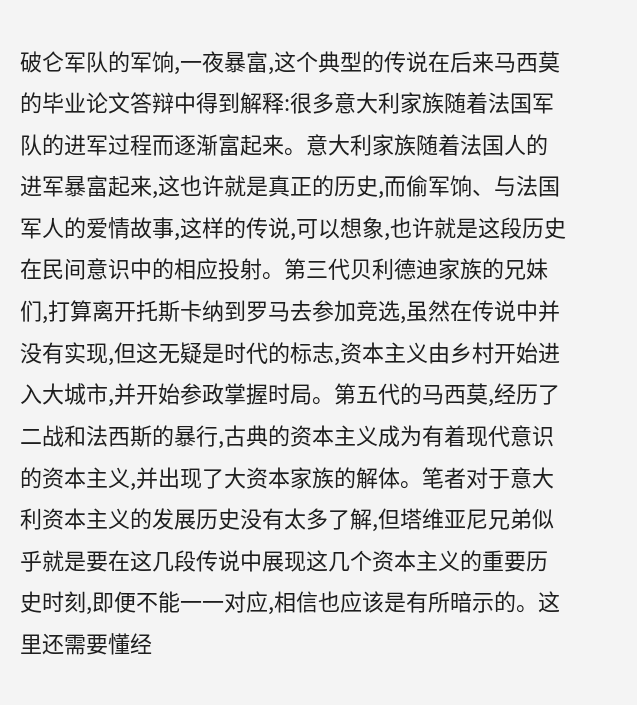破仑军队的军饷,一夜暴富,这个典型的传说在后来马西莫的毕业论文答辩中得到解释:很多意大利家族随着法国军队的进军过程而逐渐富起来。意大利家族随着法国人的进军暴富起来,这也许就是真正的历史,而偷军饷、与法国军人的爱情故事,这样的传说,可以想象,也许就是这段历史在民间意识中的相应投射。第三代贝利德迪家族的兄妹们,打算离开托斯卡纳到罗马去参加竞选,虽然在传说中并没有实现,但这无疑是时代的标志,资本主义由乡村开始进入大城市,并开始参政掌握时局。第五代的马西莫,经历了二战和法西斯的暴行,古典的资本主义成为有着现代意识的资本主义,并出现了大资本家族的解体。笔者对于意大利资本主义的发展历史没有太多了解,但塔维亚尼兄弟似乎就是要在这几段传说中展现这几个资本主义的重要历史时刻,即便不能一一对应,相信也应该是有所暗示的。这里还需要懂经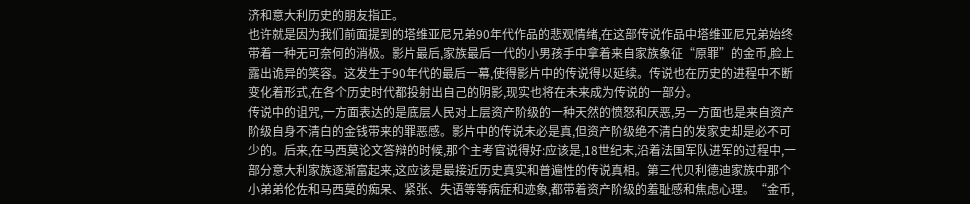济和意大利历史的朋友指正。
也许就是因为我们前面提到的塔维亚尼兄弟90年代作品的悲观情绪,在这部传说作品中塔维亚尼兄弟始终带着一种无可奈何的消极。影片最后,家族最后一代的小男孩手中拿着来自家族象征“原罪”的金币,脸上露出诡异的笑容。这发生于90年代的最后一幕,使得影片中的传说得以延续。传说也在历史的进程中不断变化着形式,在各个历史时代都投射出自己的阴影,现实也将在未来成为传说的一部分。
传说中的诅咒,一方面表达的是底层人民对上层资产阶级的一种天然的愤怒和厌恶,另一方面也是来自资产阶级自身不清白的金钱带来的罪恶感。影片中的传说未必是真,但资产阶级绝不清白的发家史却是必不可少的。后来,在马西莫论文答辩的时候,那个主考官说得好:应该是,18世纪末,沿着法国军队进军的过程中,一部分意大利家族逐渐富起来,这应该是最接近历史真实和普遍性的传说真相。第三代贝利德迪家族中那个小弟弟伦佐和马西莫的痴呆、紧张、失语等等病症和迹象,都带着资产阶级的羞耻感和焦虑心理。“金币,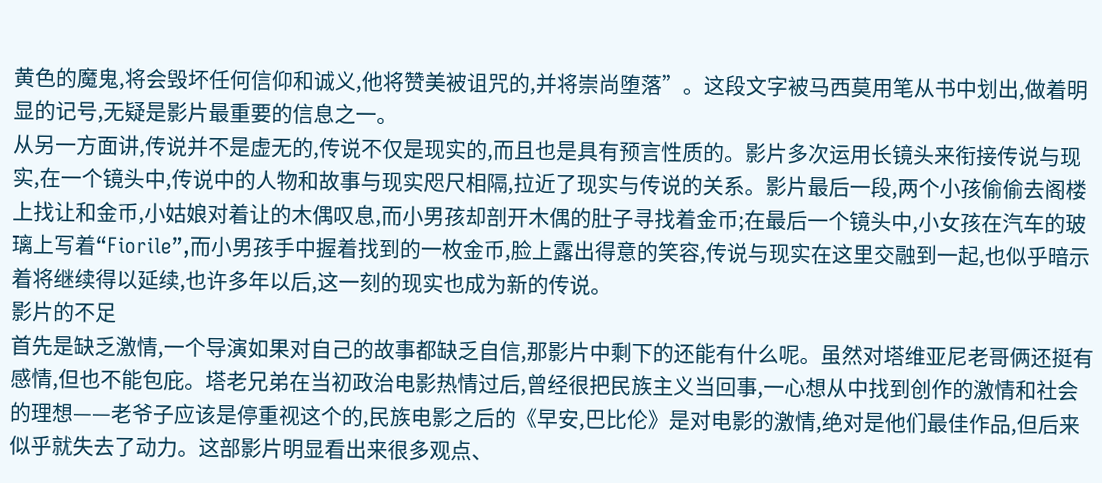黄色的魔鬼,将会毁坏任何信仰和诚义,他将赞美被诅咒的,并将崇尚堕落”。这段文字被马西莫用笔从书中划出,做着明显的记号,无疑是影片最重要的信息之一。
从另一方面讲,传说并不是虚无的,传说不仅是现实的,而且也是具有预言性质的。影片多次运用长镜头来衔接传说与现实,在一个镜头中,传说中的人物和故事与现实咫尺相隔,拉近了现实与传说的关系。影片最后一段,两个小孩偷偷去阁楼上找让和金币,小姑娘对着让的木偶叹息,而小男孩却剖开木偶的肚子寻找着金币;在最后一个镜头中,小女孩在汽车的玻璃上写着“Fiorile”,而小男孩手中握着找到的一枚金币,脸上露出得意的笑容,传说与现实在这里交融到一起,也似乎暗示着将继续得以延续,也许多年以后,这一刻的现实也成为新的传说。
影片的不足
首先是缺乏激情,一个导演如果对自己的故事都缺乏自信,那影片中剩下的还能有什么呢。虽然对塔维亚尼老哥俩还挺有感情,但也不能包庇。塔老兄弟在当初政治电影热情过后,曾经很把民族主义当回事,一心想从中找到创作的激情和社会的理想——老爷子应该是停重视这个的,民族电影之后的《早安,巴比伦》是对电影的激情,绝对是他们最佳作品,但后来似乎就失去了动力。这部影片明显看出来很多观点、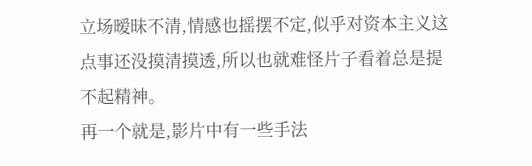立场暧昧不清,情感也摇摆不定,似乎对资本主义这点事还没摸清摸透,所以也就难怪片子看着总是提不起精神。
再一个就是,影片中有一些手法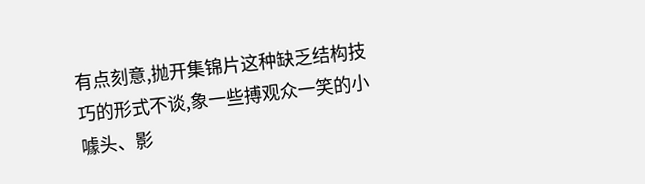有点刻意,抛开集锦片这种缺乏结构技巧的形式不谈,象一些搏观众一笑的小噱头、影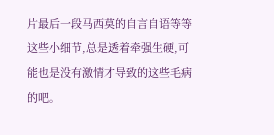片最后一段马西莫的自言自语等等这些小细节,总是透着牵强生硬,可能也是没有激情才导致的这些毛病的吧。